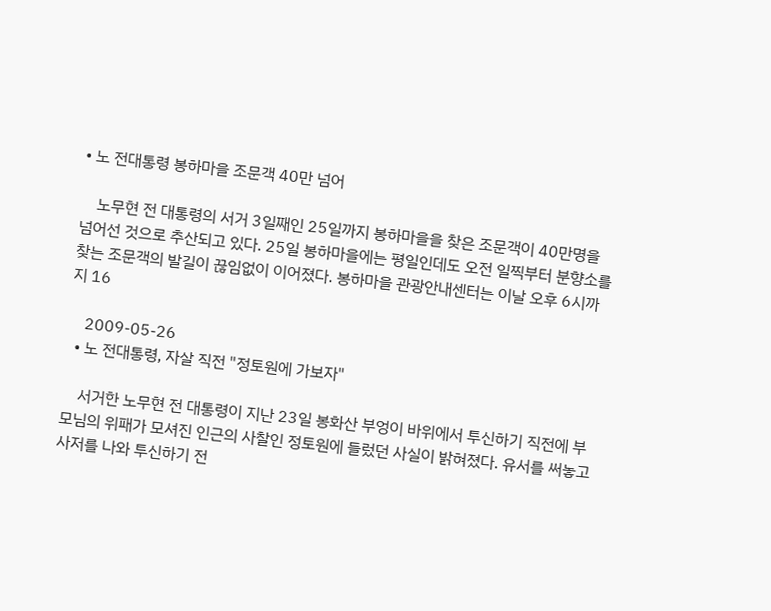• 노 전대통령 봉하마을 조문객 40만 넘어

    노무현 전 대통령의 서거 3일째인 25일까지 봉하마을을 찾은 조문객이 40만명을 넘어선 것으로 추산되고 있다. 25일 봉하마을에는 평일인데도 오전 일찍부터 분향소를 찾는 조문객의 발길이 끊임없이 이어졌다. 봉하마을 관광안내센터는 이날 오후 6시까지 16

    2009-05-26
  • 노 전대통령, 자살 직전 "정토원에 가보자"

    서거한 노무현 전 대통령이 지난 23일 봉화산 부엉이 바위에서 투신하기 직전에 부모님의 위패가 모셔진 인근의 사찰인 정토원에 들렀던 사실이 밝혀졌다. 유서를 써놓고 사저를 나와 투신하기 전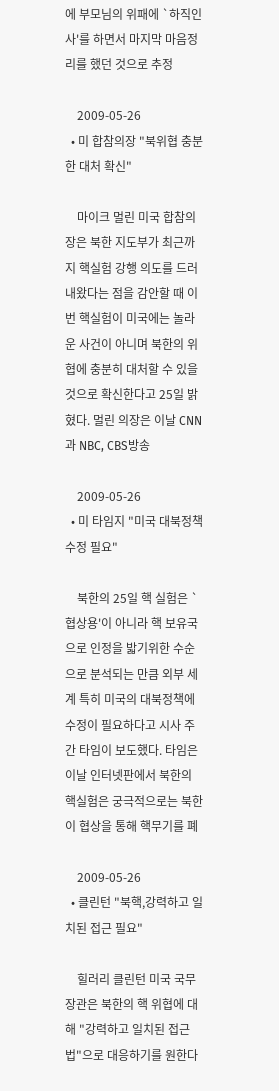에 부모님의 위패에 `하직인사'를 하면서 마지막 마음정리를 했던 것으로 추정

    2009-05-26
  • 미 합참의장 "북위협 충분한 대처 확신"

    마이크 멀린 미국 합참의장은 북한 지도부가 최근까지 핵실험 강행 의도를 드러내왔다는 점을 감안할 때 이번 핵실험이 미국에는 놀라운 사건이 아니며 북한의 위협에 충분히 대처할 수 있을 것으로 확신한다고 25일 밝혔다. 멀린 의장은 이날 CNN과 NBC, CBS방송

    2009-05-26
  • 미 타임지 "미국 대북정책 수정 필요"

    북한의 25일 핵 실험은 `협상용'이 아니라 핵 보유국으로 인정을 밟기위한 수순으로 분석되는 만큼 외부 세계 특히 미국의 대북정책에 수정이 필요하다고 시사 주간 타임이 보도했다. 타임은 이날 인터넷판에서 북한의 핵실험은 궁극적으로는 북한이 협상을 통해 핵무기를 폐

    2009-05-26
  • 클린턴 "북핵,강력하고 일치된 접근 필요"

    힐러리 클린턴 미국 국무장관은 북한의 핵 위협에 대해 "강력하고 일치된 접근법"으로 대응하기를 원한다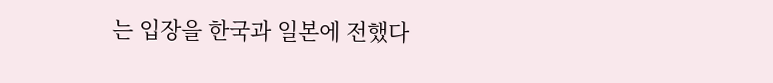는 입장을 한국과 일본에 전했다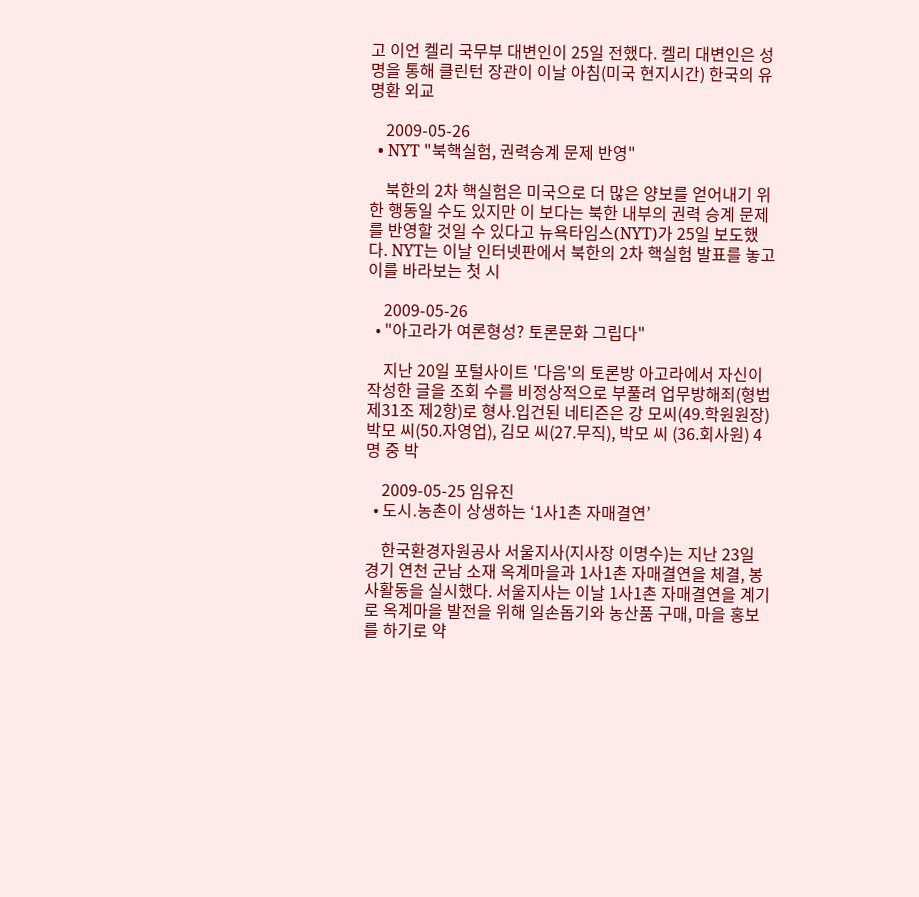고 이언 켈리 국무부 대변인이 25일 전했다. 켈리 대변인은 성명을 통해 클린턴 장관이 이날 아침(미국 현지시간) 한국의 유명환 외교

    2009-05-26
  • NYT "북핵실험, 권력승계 문제 반영"

    북한의 2차 핵실험은 미국으로 더 많은 양보를 얻어내기 위한 행동일 수도 있지만 이 보다는 북한 내부의 권력 승계 문제를 반영할 것일 수 있다고 뉴욕타임스(NYT)가 25일 보도했다. NYT는 이날 인터넷판에서 북한의 2차 핵실험 발표를 놓고 이를 바라보는 첫 시

    2009-05-26
  • "아고라가 여론형성? 토론문화 그립다"

    지난 20일 포털사이트 '다음'의 토론방 아고라에서 자신이 작성한 글을 조회 수를 비정상적으로 부풀려 업무방해죄(형법 제31조 제2항)로 형사.입건된 네티즌은 강 모씨(49.학원원장) 박모 씨(50.자영업), 김모 씨(27.무직), 박모 씨 (36.회사원) 4명 중 박

    2009-05-25 임유진
  • 도시․농촌이 상생하는 ‘1사1촌 자매결연’

    한국환경자원공사 서울지사(지사장 이명수)는 지난 23일 경기 연천 군남 소재 옥계마을과 1사1촌 자매결연을 체결, 봉사활동을 실시했다. 서울지사는 이날 1사1촌 자매결연을 계기로 옥계마을 발전을 위해 일손돕기와 농산품 구매, 마을 홍보를 하기로 약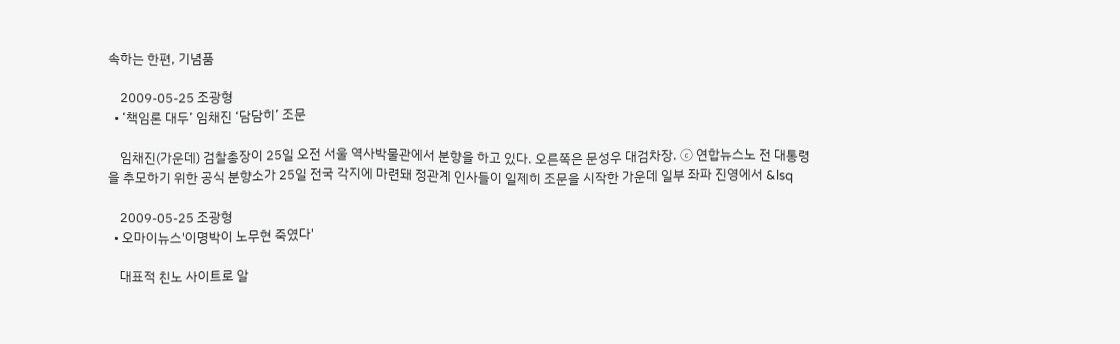속하는 한편, 기념품

    2009-05-25 조광형
  • ‘책임론 대두’ 임채진 ‘담담히’ 조문

    임채진(가운데) 검찰총장이 25일 오전 서울 역사박물관에서 분향을 하고 있다. 오른쪽은 문성우 대검차장. ⓒ 연합뉴스노 전 대통령을 추모하기 위한 공식 분향소가 25일 전국 각지에 마련돼 정관계 인사들이 일제히 조문을 시작한 가운데 일부 좌파 진영에서 &lsq

    2009-05-25 조광형
  • 오마이뉴스'이명박이 노무현 죽였다'

    대표적 친노 사이트로 알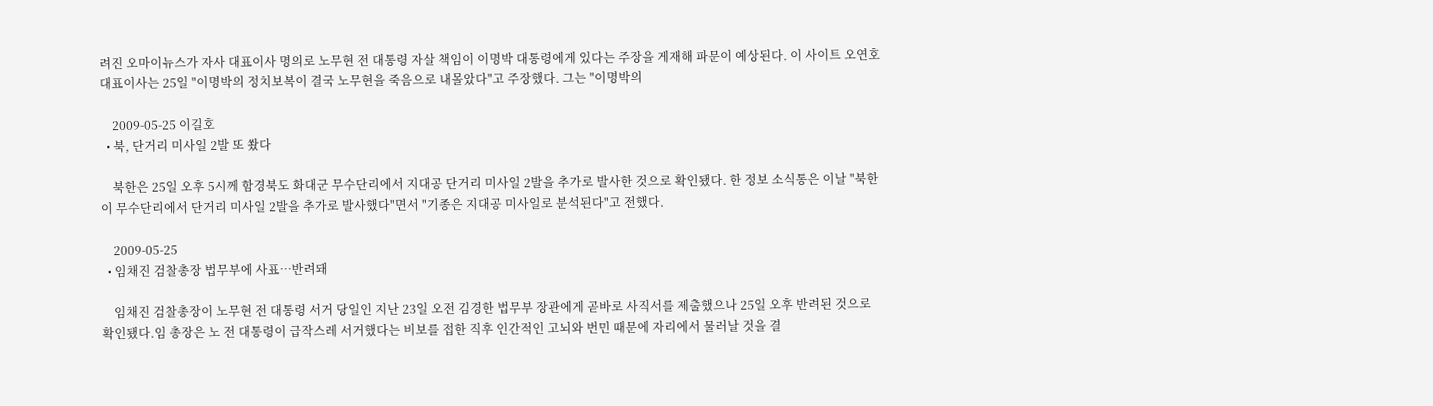려진 오마이뉴스가 자사 대표이사 명의로 노무현 전 대통령 자살 책임이 이명박 대통령에게 있다는 주장을 게재해 파문이 예상된다. 이 사이트 오연호 대표이사는 25일 "이명박의 정치보복이 결국 노무현을 죽음으로 내몰았다"고 주장했다. 그는 "이명박의

    2009-05-25 이길호
  • 북, 단거리 미사일 2발 또 쐈다

    북한은 25일 오후 5시께 함경북도 화대군 무수단리에서 지대공 단거리 미사일 2발을 추가로 발사한 것으로 확인됐다. 한 정보 소식통은 이날 "북한이 무수단리에서 단거리 미사일 2발을 추가로 발사했다"면서 "기종은 지대공 미사일로 분석된다"고 전했다.

    2009-05-25
  • 임채진 검찰총장 법무부에 사표…반려돼

    임채진 검찰총장이 노무현 전 대통령 서거 당일인 지난 23일 오전 김경한 법무부 장관에게 곧바로 사직서를 제출했으나 25일 오후 반려된 것으로 확인됐다.임 총장은 노 전 대통령이 급작스레 서거했다는 비보를 접한 직후 인간적인 고뇌와 번민 때문에 자리에서 물러날 것을 결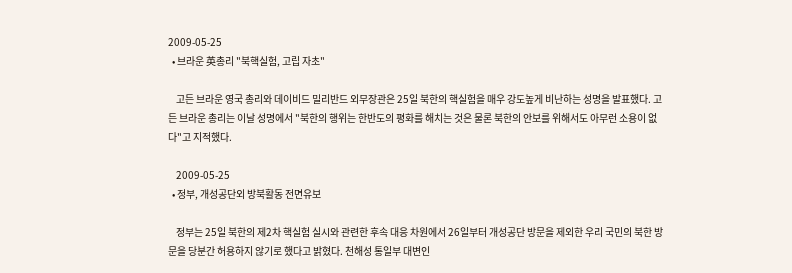2009-05-25
  • 브라운 英총리 "북핵실험, 고립 자초"

    고든 브라운 영국 총리와 데이비드 밀리반드 외무장관은 25일 북한의 핵실험을 매우 강도높게 비난하는 성명을 발표했다. 고든 브라운 총리는 이날 성명에서 "북한의 행위는 한반도의 평화를 해치는 것은 물론 북한의 안보를 위해서도 아무런 소용이 없다"고 지적했다.

    2009-05-25
  • 정부, 개성공단외 방북활동 전면유보

    정부는 25일 북한의 제2차 핵실험 실시와 관련한 후속 대응 차원에서 26일부터 개성공단 방문을 제외한 우리 국민의 북한 방문을 당분간 허용하지 않기로 했다고 밝혔다. 천해성 통일부 대변인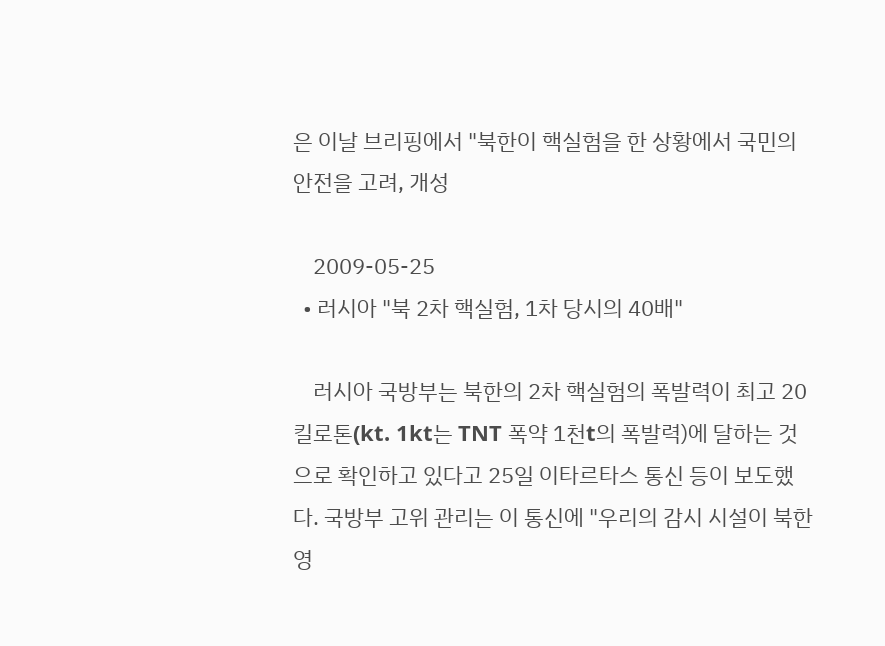은 이날 브리핑에서 "북한이 핵실험을 한 상황에서 국민의 안전을 고려, 개성

    2009-05-25
  • 러시아 "북 2차 핵실험, 1차 당시의 40배"

    러시아 국방부는 북한의 2차 핵실험의 폭발력이 최고 20킬로톤(kt. 1kt는 TNT 폭약 1천t의 폭발력)에 달하는 것으로 확인하고 있다고 25일 이타르타스 통신 등이 보도했다. 국방부 고위 관리는 이 통신에 "우리의 감시 시설이 북한 영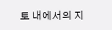토 내에서의 지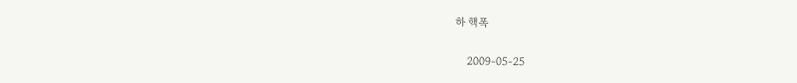하 핵폭

    2009-05-25